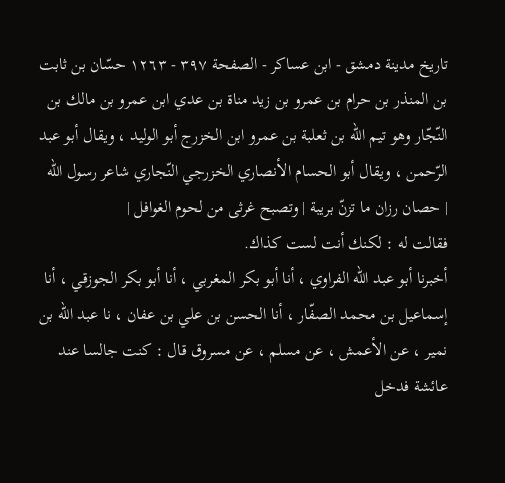تاريخ مدينة دمشق - ابن عساكر - الصفحة ٣٩٧ - ١٢٦٣ حسّان بن ثابت بن المنذر بن حرام بن عمرو بن زيد مناة بن عدي ابن عمرو بن مالك بن النّجّار وهو تيم الله بن ثعلبة بن عمرو ابن الخزرج أبو الوليد ، ويقال أبو عبد الرّحمن ، ويقال أبو الحسام الأنصاري الخزرجي النّجاري شاعر رسول الله
| حصان رزان ما تزنّ بريبة | وتصبح غرثى من لحوم الغوافل |
فقالت له : لكنك أنت لست كذاك.
أخبرنا أبو عبد الله الفراوي ، أنا أبو بكر المغربي ، أنا أبو بكر الجوزقي ، أنا إسماعيل بن محمد الصفّار ، أنا الحسن بن علي بن عفان ، نا عبد الله بن نمير ، عن الأعمش ، عن مسلم ، عن مسروق قال : كنت جالسا عند عائشة فدخل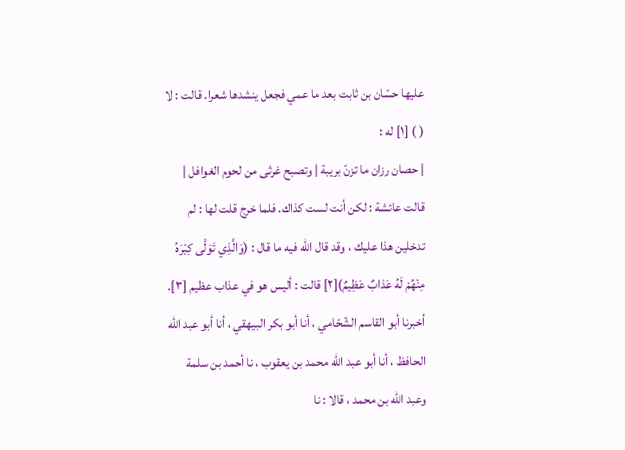عليها حسّان بن ثابت بعد ما عمي فجعل ينشدها شعرا. قالت : لا ( ) [١] له :
| حصان رزان ما تزنّ بريبة | وتصبح غرثى من لحوم الغوافل |
قالت عائشة : لكن أنت لست كذاك. فلما خرج قلت لها : لم تدخلين هذا عليك ، وقد قال الله فيه ما قال : (وَالَّذِي تَوَلَّى كِبْرَهُ مِنْهُمْ لَهُ عَذابٌ عَظِيمٌ)[٢] قالت : أليس هو في عذاب عظيم [٣].
أخبرنا أبو القاسم الشّحّامي ، أنا أبو بكر البيهقي ، أنا أبو عبد الله الحافظ ، أنا أبو عبد الله محمد بن يعقوب ، نا أحمد بن سلمة وعبد الله بن محمد ، قالا : نا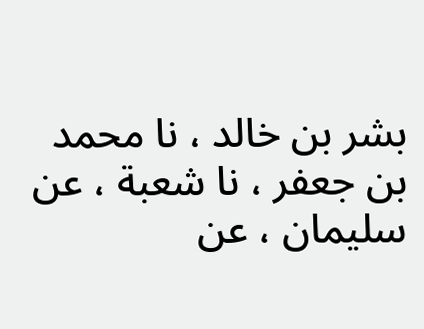بشر بن خالد ، نا محمد بن جعفر ، نا شعبة ، عن سليمان ، عن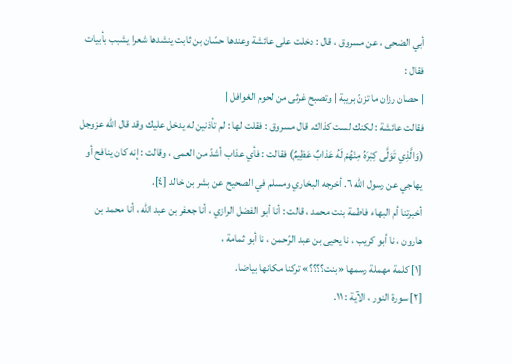أبي الضحى ، عن مسروق ، قال : دخلت على عائشة وعندها حسّان بن ثابت ينشدها شعرا يشبب بأبيات فقال :
| حصان رزان ما تزنّ بريبة | وتصبح غرثى من لحوم الغوافل |
فقالت عائشة : لكنك لست كذاك. قال مسروق : فقلت لها : لم تأذنين له يدخل عليك وقد قال الله عزوجل (وَالَّذِي تَوَلَّى كِبْرَهُ مِنْهُمْ لَهُ عَذابٌ عَظِيمٌ) فقالت : فأي عذاب أشدّ من العمى ، وقالت : إنه كان ينافح أو يهاجي عن رسول الله ٦. أخرجه البخاري ومسلم في الصحيح عن بشر بن خالد [٤].
أخبرتنا أم البهاء فاطمة بنت محمد ، قالت : أنا أبو الفضل الرازي ، أنا جعفر بن عبد الله ، أنا محمد بن هارون ، نا أبو كريب ، نا يحيى بن عبد الرّحمن ، نا أبو ثمامة ،
[١] كلمة مهملة رسمها «بنت؟؟؟؟» تركنا مكانها بياضا.
[٢] سورة النور ، الآية : ١١.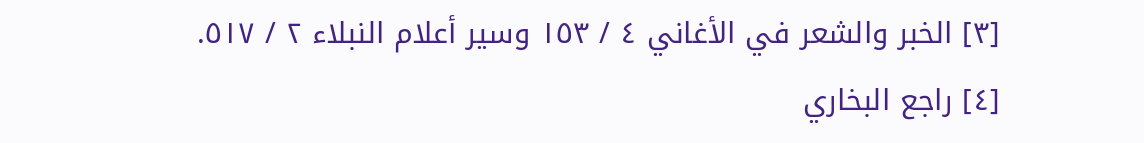[٣] الخبر والشعر في الأغاني ٤ / ١٥٣ وسير أعلام النبلاء ٢ / ٥١٧.
[٤] راجع البخاري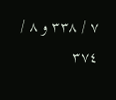٧ / ٣٣٨ و ٨ / ٣٧٤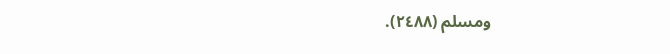ومسلم (٢٤٨٨).